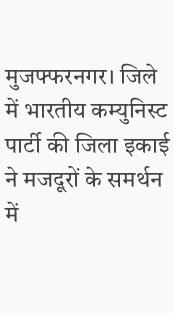मुजफ्फरनगर। जिले में भारतीय कम्युनिस्ट पार्टी की जिला इकाई ने मजदूरों के समर्थन में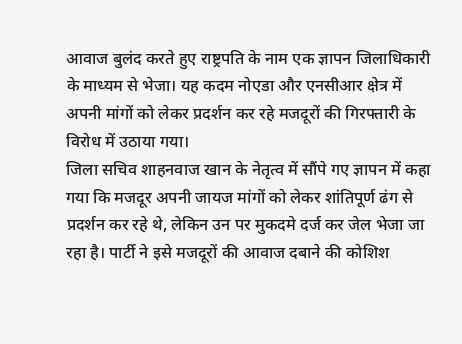आवाज बुलंद करते हुए राष्ट्रपति के नाम एक ज्ञापन जिलाधिकारी के माध्यम से भेजा। यह कदम नोएडा और एनसीआर क्षेत्र में अपनी मांगों को लेकर प्रदर्शन कर रहे मजदूरों की गिरफ्तारी के विरोध में उठाया गया।
जिला सचिव शाहनवाज खान के नेतृत्व में सौंपे गए ज्ञापन में कहा गया कि मजदूर अपनी जायज मांगों को लेकर शांतिपूर्ण ढंग से प्रदर्शन कर रहे थे, लेकिन उन पर मुकदमे दर्ज कर जेल भेजा जा रहा है। पार्टी ने इसे मजदूरों की आवाज दबाने की कोशिश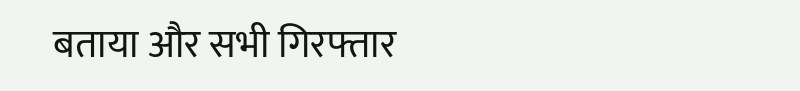बताया और सभी गिरफ्तार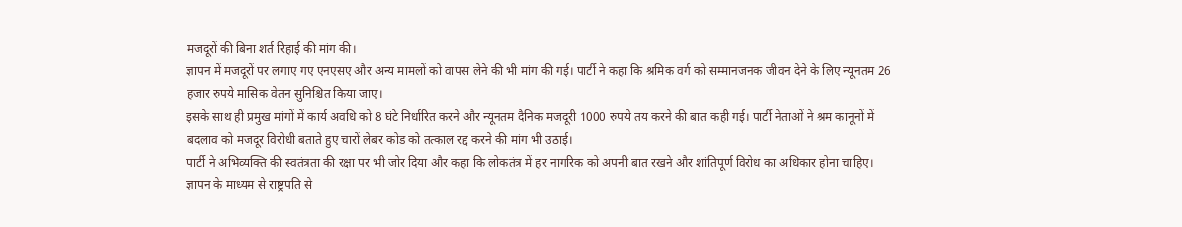मजदूरों की बिना शर्त रिहाई की मांग की।
ज्ञापन में मजदूरों पर लगाए गए एनएसए और अन्य मामलों को वापस लेने की भी मांग की गई। पार्टी ने कहा कि श्रमिक वर्ग को सम्मानजनक जीवन देने के लिए न्यूनतम 26 हजार रुपये मासिक वेतन सुनिश्चित किया जाए।
इसके साथ ही प्रमुख मांगों में कार्य अवधि को 8 घंटे निर्धारित करने और न्यूनतम दैनिक मजदूरी 1000 रुपये तय करने की बात कही गई। पार्टी नेताओं ने श्रम कानूनों में बदलाव को मजदूर विरोधी बताते हुए चारों लेबर कोड को तत्काल रद्द करने की मांग भी उठाई।
पार्टी ने अभिव्यक्ति की स्वतंत्रता की रक्षा पर भी जोर दिया और कहा कि लोकतंत्र में हर नागरिक को अपनी बात रखने और शांतिपूर्ण विरोध का अधिकार होना चाहिए।
ज्ञापन के माध्यम से राष्ट्रपति से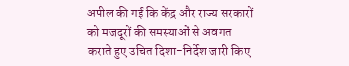अपील की गई कि केंद्र और राज्य सरकारों को मजदूरों की समस्याओं से अवगत कराते हुए उचित दिशा-निर्देश जारी किए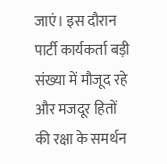जाएं। इस दौरान पार्टी कार्यकर्ता बड़ी संख्या में मौजूद रहे और मजदूर हितों की रक्षा के समर्थन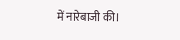में नारेबाजी की।